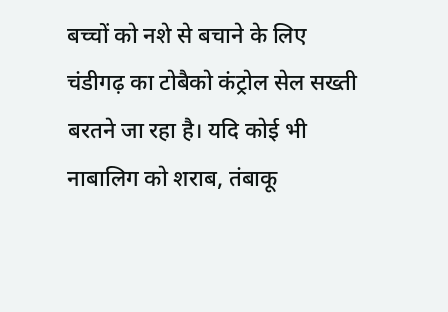बच्चों को नशे से बचाने के लिए चंडीगढ़ का टोबैको कंट्रोल सेल सख्ती बरतने जा रहा है। यदि कोई भी नाबालिग को शराब, तंबाकू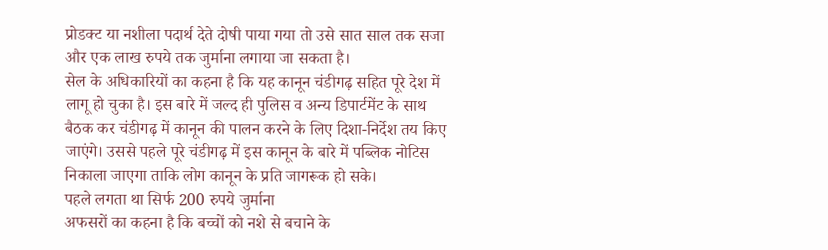प्रोडक्ट या नशीला पदार्थ देते दोषी पाया गया तो उसे सात साल तक सजा और एक लाख रुपये तक जुर्माना लगाया जा सकता है।
सेल के अधिकारियों का कहना है कि यह कानून चंडीगढ़ सहित पूरे देश में लागू हो चुका है। इस बारे में जल्द ही पुलिस व अन्य डिपार्टमेंट के साथ बैठक कर चंडीगढ़ में कानून की पालन करने के लिए दिशा-निर्देश तय किए जाएंगे। उससे पहले पूरे चंडीगढ़ में इस कानून के बारे में पब्लिक नोटिस निकाला जाएगा ताकि लोग कानून के प्रति जागरूक हो सके।
पहले लगता था सिर्फ 200 रुपये जुर्माना
अफसरों का कहना है कि बच्चों को नशे से बचाने के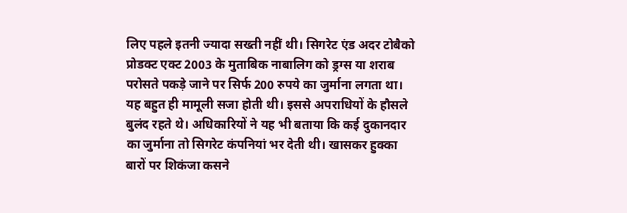लिए पहले इतनी ज्यादा सख्ती नहीं थी। सिगरेट एंड अदर टोबैको प्रोडक्ट एक्ट 2003 के मुताबिक नाबालिग को ड्रग्स या शराब परोसते पकड़े जाने पर सिर्फ 200 रुपये का जुर्माना लगता था। यह बहुत ही मामूली सजा होती थी। इससे अपराधियों के हौसले बुलंद रहते थे। अधिकारियों ने यह भी बताया कि कई दुकानदार का जुर्माना तो सिगरेट कंपनियां भर देती थी। खासकर हुक्का बारों पर शिकंजा कसने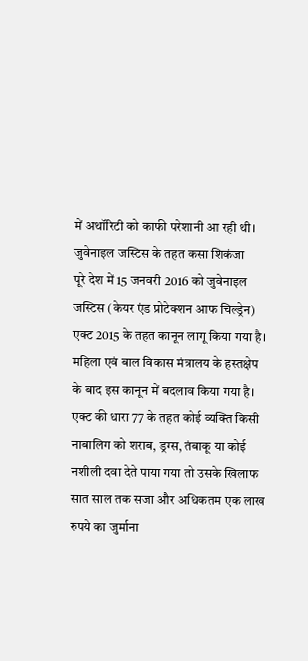में अथॉरिटी को काफी परेशानी आ रही थी।
जुवेनाइल जस्टिस के तहत कसा शिकंजा
पूरे देश में 15 जनवरी 2016 को जुवेनाइल जस्टिस (केयर एंड प्रोटेक्शन आफ चिल्ड्रेन) एक्ट 2015 के तहत कानून लागू किया गया है। महिला एवं बाल विकास मंत्रालय के हस्तक्षेप के बाद इस कानून में बदलाव किया गया है। एक्ट की धारा 77 के तहत कोई व्यक्ति किसी नाबालिग को शराब, ड्रग्स, तंबाकू या कोई नशीली दवा देते पाया गया तो उसके खिलाफ सात साल तक सजा और अधिकतम एक लाख रुपये का जुर्माना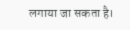लगाया जा सकता है।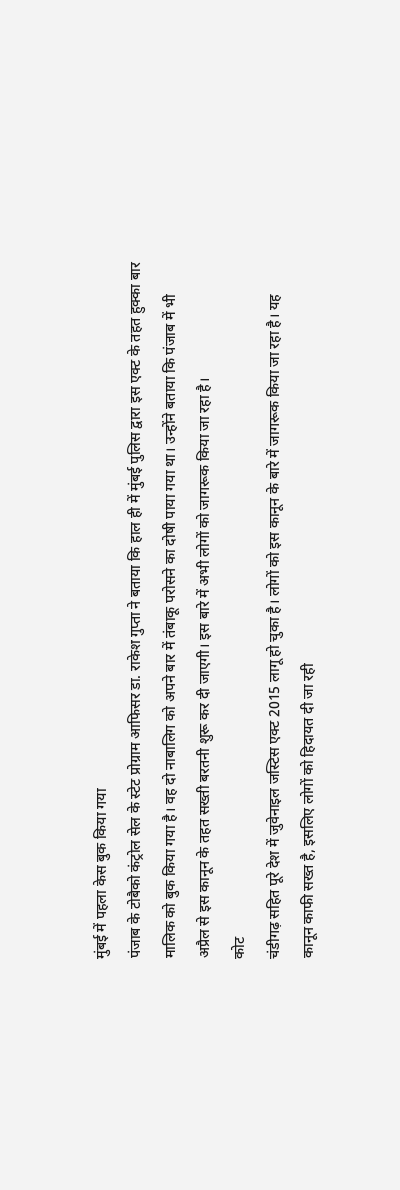मुंबई में पहला केस बुक किया गया
पंजाब के टोबैको कंट्रोल सेल के स्टेट प्रोग्राम आफिसर डा. राकेश गुप्ता ने बताया कि हाल ही में मुंबई पुलिस द्वारा इस एक्ट के तहत हुक्का बार मालिक को बुक किया गया है। वह दो नाबालिग को अपने बार में तंबाकू परोसने का दोषी पाया गया था। उन्होंने बताया कि पंजाब में भी अप्रैल से इस कानून के तहत सख्ती बरतनी शुरू कर दी जाएगी। इस बारे में अभी लोगों को जागरूक किया जा रहा है।
कोट
चंडीगढ़ सहित पूरे देश में जुवेनाइल जस्टिस एक्ट 2015 लागू हो चुका है। लोगों को इस कानून के बारे में जागरूक किया जा रहा है। यह कानून काफी सख्त है, इसलिए लोगों को हिदायत दी जा रही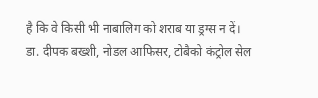है कि वे किसी भी नाबालिग को शराब या ड्रग्स न दें।
डा. दीपक बख्शी, नोडल आफिसर, टोबैको कंट्रोल सेल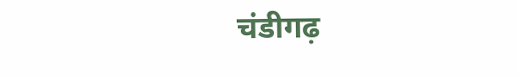चंडीगढ़